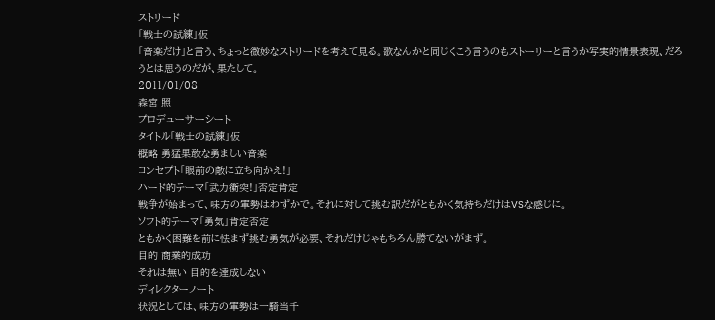ストリード
「戦士の試練」仮
「音楽だけ」と言う、ちょっと微妙なストリードを考えて見る。歌なんかと同じくこう言うのもストーリーと言うか写実的情景表現、だろうとは思うのだが、果たして。
2011/01/08
森宮 照
プロデューサーシート
タイトル「戦士の試練」仮
概略 勇猛果敢な勇ましい音楽
コンセプト「眼前の敵に立ち向かえ!」
ハード的テーマ「武力衝突!」否定肯定
戦争が始まって、味方の軍勢はわずかで。それに対して挑む訳だがともかく気持ちだけはVSな感じに。
ソフト的テーマ「勇気」肯定否定
ともかく困難を前に怯まず挑む勇気が必要、それだけじゃもちろん勝てないがまず。
目的 商業的成功
それは無い 目的を達成しない
ディレクターノート
状況としては、味方の軍勢は一騎当千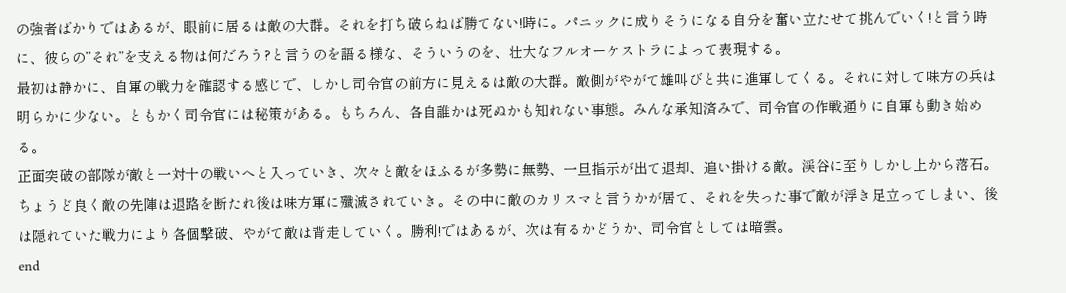の強者ばかりではあるが、眼前に居るは敵の大群。それを打ち破らねば勝てない!時に。パニックに成りそうになる自分を奮い立たせて挑んでいく!と言う時に、彼らの”それ”を支える物は何だろう?と言うのを語る様な、そういうのを、壮大なフルオーケストラによって表現する。
最初は静かに、自軍の戦力を確認する感じで、しかし司令官の前方に見えるは敵の大群。敵側がやがて雄叫びと共に進軍してくる。それに対して味方の兵は明らかに少ない。ともかく司令官には秘策がある。もちろん、各自誰かは死ぬかも知れない事態。みんな承知済みで、司令官の作戦通りに自軍も動き始める。
正面突破の部隊が敵と一対十の戦いへと入っていき、次々と敵をほふるが多勢に無勢、一旦指示が出て退却、追い掛ける敵。渓谷に至りしかし上から落石。ちょうど良く敵の先陣は退路を断たれ後は味方軍に殲滅されていき。その中に敵のカリスマと言うかが居て、それを失った事で敵が浮き足立ってしまい、後は隠れていた戦力により各個撃破、やがて敵は背走していく。勝利!ではあるが、次は有るかどうか、司令官としては暗雲。
end